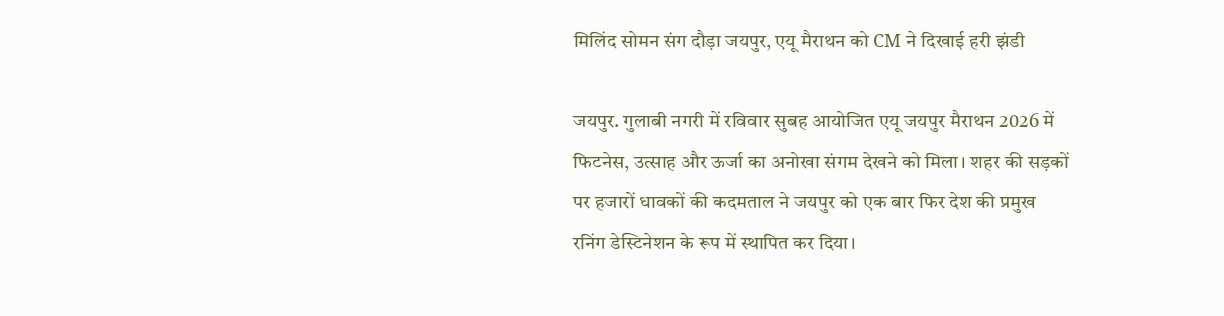मिलिंद सोमन संग दौड़ा जयपुर, एयू मैराथन को CM ने दिखाई हरी झंडी

जयपुर. गुलाबी नगरी में रविवार सुबह आयोजित एयू जयपुर मैराथन 2026 में फिटनेस, उत्साह और ऊर्जा का अनोखा संगम देखने को मिला। शहर की सड़कों पर हजारों धावकों की कदमताल ने जयपुर को एक बार फिर देश की प्रमुख रनिंग डेस्टिनेशन के रूप में स्थापित कर दिया।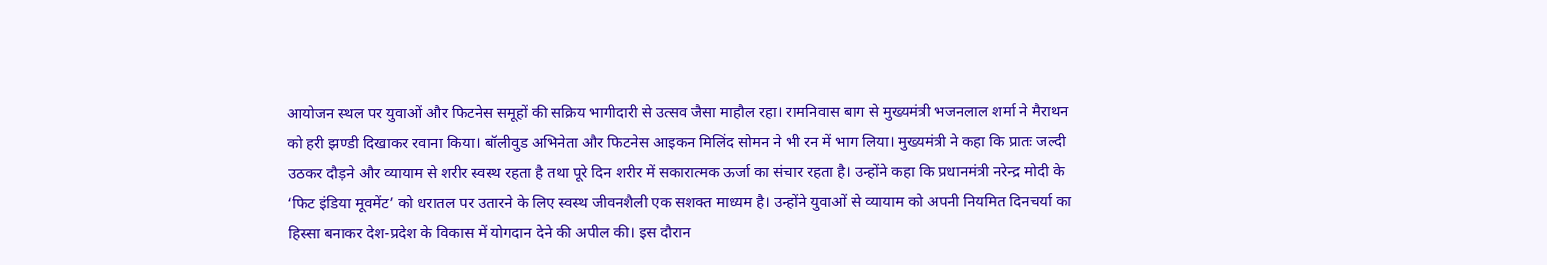आयोजन स्थल पर युवाओं और फिटनेस समूहों की सक्रिय भागीदारी से उत्सव जैसा माहौल रहा। रामनिवास बाग से मुख्यमंत्री भजनलाल शर्मा ने मैराथन को हरी झण्डी दिखाकर रवाना किया। बॉलीवुड अभिनेता और फिटनेस आइकन मिलिंद सोमन ने भी रन में भाग लिया। मुख्यमंत्री ने कहा कि प्रातः जल्दी उठकर दौड़ने और व्यायाम से शरीर स्वस्थ रहता है तथा पूरे दिन शरीर में सकारात्मक ऊर्जा का संचार रहता है। उन्होंने कहा कि प्रधानमंत्री नरेन्द्र मोदी के ‘फिट इंडिया मूवमेंट’ को धरातल पर उतारने के लिए स्वस्थ जीवनशैली एक सशक्त माध्यम है। उन्होंने युवाओं से व्यायाम को अपनी नियमित दिनचर्या का हिस्सा बनाकर देश-प्रदेश के विकास में योगदान देने की अपील की। इस दौरान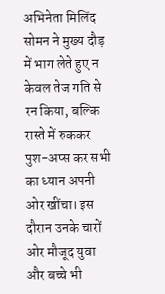अभिनेता मिलिंद सोमन ने मुख्य दौड़ में भाग लेते हुए न केवल तेज गति से रन किया, बल्कि रास्ते में रुककर पुश-अप्स कर सभी का ध्यान अपनी ओर खींचा। इस दौरान उनके चारों ओर मौजूद युवा और बच्चे भी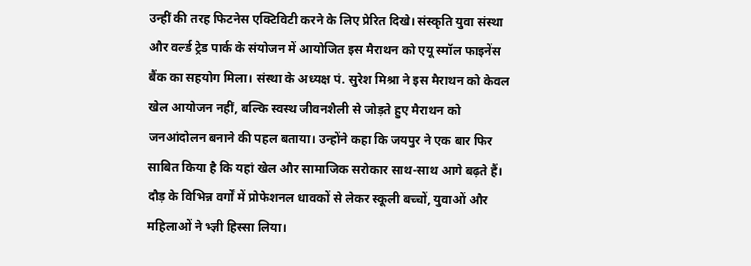उन्हीं की तरह फिटनेस एक्टिविटी करने के लिए प्रेरित दिखे। संस्कृति युवा संस्था और वर्ल्ड ट्रेड पार्क के संयोजन में आयोजित इस मैराथन को एयू स्मॉल फाइनेंस बैंक का सहयोग मिला। संस्था के अध्यक्ष पं. सुरेश मिश्रा ने इस मैराथन को केवल खेल आयोजन नहीं, बल्कि स्वस्थ जीवनशैली से जोड़ते हुए मैराथन को जनआंदोलन बनाने की पहल बताया। उन्होंने कहा कि जयपुर ने एक बार फिर साबित किया है कि यहां खेल और सामाजिक सरोकार साथ-साथ आगे बढ़ते हैं। दौड़ के विभिन्न वर्गों में प्रोफेशनल धावकों से लेकर स्कूली बच्चों, युवाओं और महिलाओं ने भ्ज्ञी हिस्सा लिया।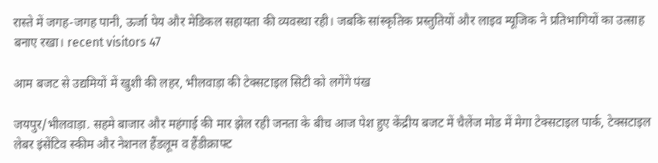रास्ते में जगह-जगह पानी, ऊर्जा पेय और मेडिकल सहायता की व्यवस्था रही। जबकि सांस्कृतिक प्रस्तुतियों और लाइव म्यूजिक ने प्रतिभागियों का उत्साह बनाए रखा। recent visitors 47

आम बजट से उद्यमियों में खुशी की लहर, भीलवाड़ा की टेक्सटाइल सिटी को लगेंगे पंख

जयपुर/भीलवाड़ा. सहमे बाजार और महंगाई की मार झेल रही जनता के बीच आज पेश हुए केंद्रीय बजट में चैलेंज मोड में मेगा टेक्सटाइल पार्क, टेक्सटाइल लेबर इंसेंटिव स्कीम और नेशनल हैंडलूम व हैंडीक्राफ्ट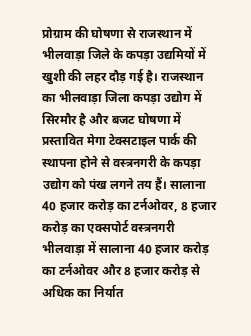प्रोग्राम की घोषणा से राजस्थान में भीलवाड़ा जिले के कपड़ा उद्यमियों में खुशी की लहर दौड़ गई है। राजस्थान का भीलवाड़ा जिला कपड़ा उद्योग में सिरमौर है और बजट घोषणा में प्रस्तावित मेगा टेक्सटाइल पार्क की स्थापना होने से वस्त्रनगरी के कपड़ा उद्योग को पंख लगने तय हैं। सालाना 40 हजार करोड़ का टर्नओवर, 8 हजार करोड़ का एक्सपोर्ट वस्त्रनगरी भीलवाड़ा में सालाना 40 हजार करोड़ का टर्नओवर और 8 हजार करोड़ से अधिक का निर्यात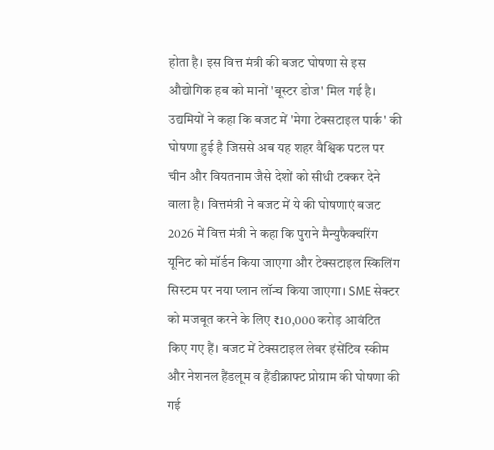होता है। इस वित्त मंत्री की बजट घोषणा से इस औद्योगिक हब को मानों 'बूस्टर डोज' मिल गई है। उद्यमियों ने कहा कि बजट में 'मेगा टेक्सटाइल पार्क' की घोषणा हुई है जिससे अब यह शहर वैश्विक पटल पर चीन और वियतनाम जैसे देशों को सीधी टक्कर देने वाला है। वित्तमंत्री ने बजट में ये की घोषणाएं बजट 2026 में वित्त मंत्री ने कहा कि पुराने मैन्युफैक्चरिंग यूनिट को मॉर्डन किया जाएगा और टेक्सटाइल स्किलिंग सिस्टम पर नया प्लान लॉन्च किया जाएगा। SME सेक्टर को मजबूत करने के लिए ₹10,000 करोड़ आवंटित किए गए हैं। बजट में टेक्सटाइल लेबर इंसेंटिव स्कीम और नेशनल हैंडलूम व हैंडीक्राफ्ट प्रोग्राम की घोषणा की गई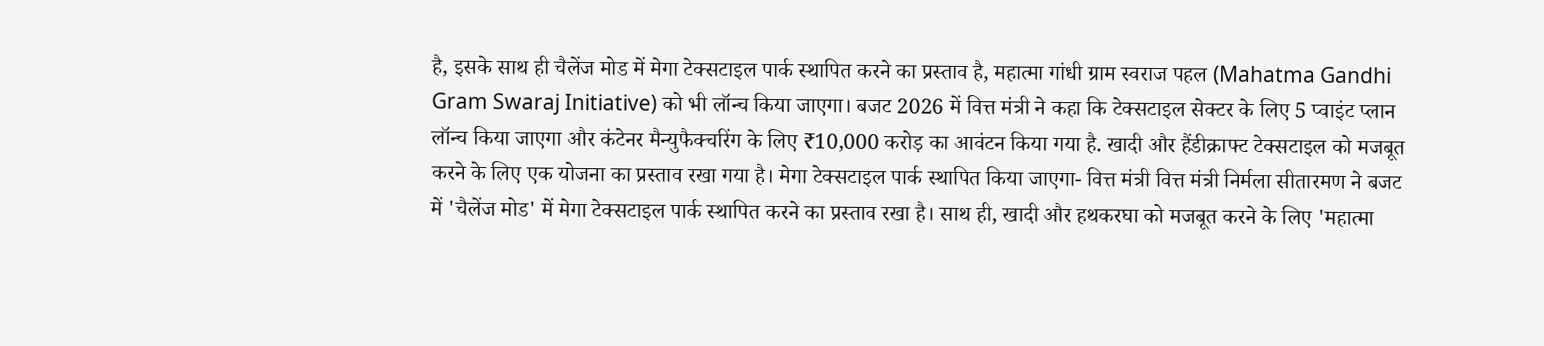है, इसके साथ ही चैलेंज मोड में मेगा टेक्सटाइल पार्क स्थापित करने का प्रस्ताव है, महात्मा गांधी ग्राम स्वराज पहल (Mahatma Gandhi Gram Swaraj Initiative) को भी लॉन्च किया जाएगा। बजट 2026 में वित्त मंत्री ने कहा कि टेक्सटाइल सेक्टर के लिए 5 प्वाइंट प्लान लॉन्च किया जाएगा और कंटेनर मैन्युफैक्चरिंग के लिए ₹10,000 करोड़ का आवंटन किया गया है. खादी और हैंडीक्राफ्ट टेक्सटाइल को मजबूत करने के लिए एक योजना का प्रस्ताव रखा गया है। मेगा टेक्सटाइल पार्क स्थापित किया जाएगा- वित्त मंत्री वित्त मंत्री निर्मला सीतारमण ने बजट में 'चैलेंज मोड' में मेगा टेक्सटाइल पार्क स्थापित करने का प्रस्ताव रखा है। साथ ही, खादी और हथकरघा को मजबूत करने के लिए 'महात्मा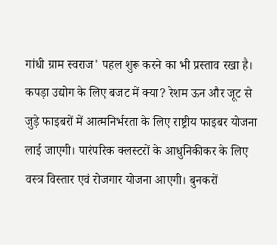गांधी ग्राम स्वराज' पहल शुरू करने का भी प्रस्ताव रखा है। कपड़ा उद्योग के लिए बजट में क्या? रेशम ऊन और जूट से जुड़े फाइबरों में आत्मनिर्भरता के लिए राष्ट्रीय फाइबर योजना लाई जाएगी। पारंपरिक क्लस्टरों के आधुनिकीकर के लिए वस्त्र विस्तार एवं रोजगार योजना आएगी। बुनकरों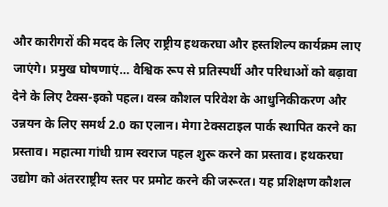और कारीगरों की मदद के लिए राष्ट्रीय हथकरघा और हस्तशिल्प कार्यक्रम लाए जाएंगे। प्रमुख घोषणाएं… वैश्विक रूप से प्रतिस्पर्धी और परिधाओं को बढ़ावा देने के लिए टैक्स-इको पहल। वस्त्र कौशल परिवेश के आधुनिकीकरण और उन्नयन के लिए समर्थ 2.0 का एलान। मेगा टेक्सटाइल पार्क स्थापित करने का प्रस्ताव। महात्मा गांधी ग्राम स्वराज पहल शुरू करने का प्रस्ताव। हथकरघा उद्योग को अंतरराष्ट्रीय स्तर पर प्रमोट करने की जरूरत। यह प्रशिक्षण कौशल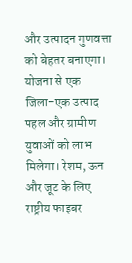और उत्पादन गुणवत्ता को बेहतर बनाएगा। योजना से एक जिला-एक उत्पाद पहल और ग्रामीण युवाओं को लाभ मिलेगा। रेशम, ऊन और जूट के लिए राष्ट्रीय फाइबर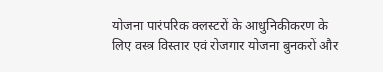योजना पारंपरिक क्लस्टरों के आधुनिकीकरण के लिए वस्त्र विस्तार एवं रोजगार योजना बुनकरों और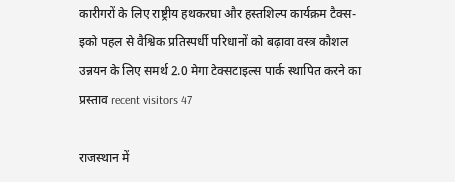कारीगरों के लिए राष्ट्रीय हथकरघा और हस्तशिल्प कार्यक्रम टैक्स-इको पहल से वैश्विक प्रतिस्पर्धी परिधानों को बढ़ावा वस्त्र कौशल उन्नयन के लिए समर्थ 2.0 मेगा टेक्सटाइल्स पार्क स्थापित करने का प्रस्ताव recent visitors 47

राजस्थान में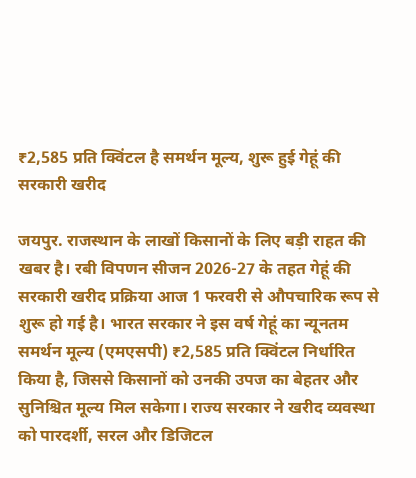₹2,585 प्रति क्विंटल है समर्थन मूल्य, शुरू हुई गेहूं की सरकारी खरीद

जयपुर. राजस्थान के लाखों किसानों के लिए बड़ी राहत की खबर है। रबी विपणन सीजन 2026-27 के तहत गेहूं की सरकारी खरीद प्रक्रिया आज 1 फरवरी से औपचारिक रूप से शुरू हो गई है। भारत सरकार ने इस वर्ष गेहूं का न्यूनतम समर्थन मूल्य (एमएसपी) ₹2,585 प्रति क्विंटल निर्धारित किया है, जिससे किसानों को उनकी उपज का बेहतर और सुनिश्चित मूल्य मिल सकेगा। राज्य सरकार ने खरीद व्यवस्था को पारदर्शी, सरल और डिजिटल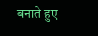बनाते हुए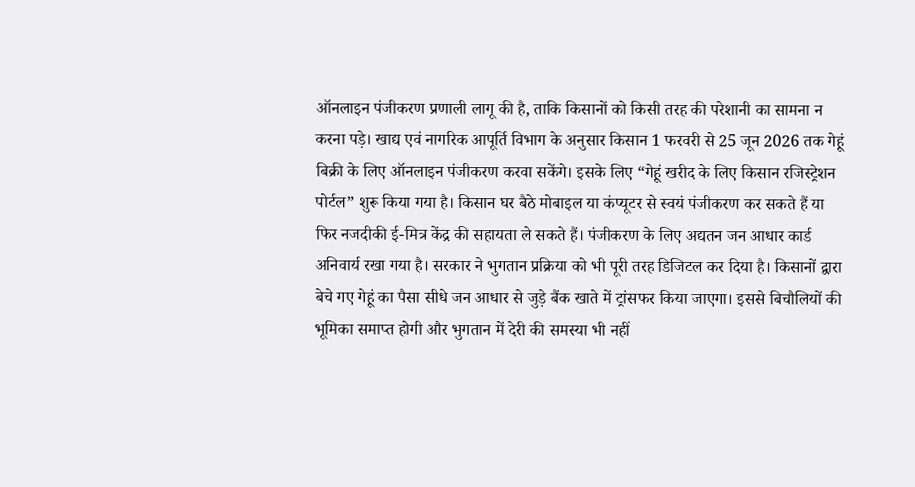ऑनलाइन पंजीकरण प्रणाली लागू की है, ताकि किसानों को किसी तरह की परेशानी का सामना न करना पड़े। खाद्य एवं नागरिक आपूर्ति विभाग के अनुसार किसान 1 फरवरी से 25 जून 2026 तक गेहूं बिक्री के लिए ऑनलाइन पंजीकरण करवा सकेंगे। इसके लिए “गेहूं खरीद के लिए किसान रजिस्ट्रेशन पोर्टल” शुरू किया गया है। किसान घर बैठे मोबाइल या कंप्यूटर से स्वयं पंजीकरण कर सकते हैं या फिर नजदीकी ई-मित्र केंद्र की सहायता ले सकते हैं। पंजीकरण के लिए अद्यतन जन आधार कार्ड अनिवार्य रखा गया है। सरकार ने भुगतान प्रक्रिया को भी पूरी तरह डिजिटल कर दिया है। किसानों द्वारा बेचे गए गेहूं का पैसा सीधे जन आधार से जुड़े बैंक खाते में ट्रांसफर किया जाएगा। इससे बिचौलियों की भूमिका समाप्त होगी और भुगतान में देरी की समस्या भी नहीं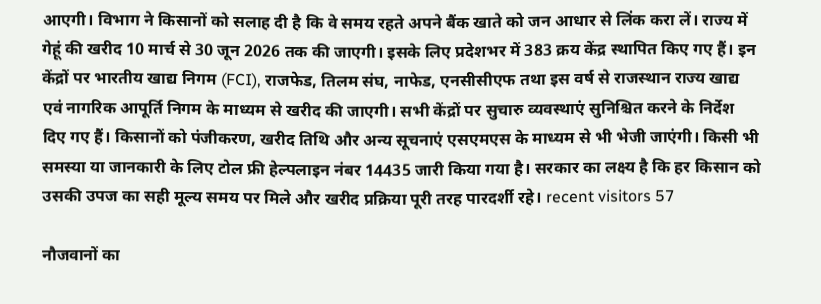आएगी। विभाग ने किसानों को सलाह दी है कि वे समय रहते अपने बैंक खाते को जन आधार से लिंक करा लें। राज्य में गेहूं की खरीद 10 मार्च से 30 जून 2026 तक की जाएगी। इसके लिए प्रदेशभर में 383 क्रय केंद्र स्थापित किए गए हैं। इन केंद्रों पर भारतीय खाद्य निगम (FCI), राजफेड, तिलम संघ, नाफेड, एनसीसीएफ तथा इस वर्ष से राजस्थान राज्य खाद्य एवं नागरिक आपूर्ति निगम के माध्यम से खरीद की जाएगी। सभी केंद्रों पर सुचारु व्यवस्थाएं सुनिश्चित करने के निर्देश दिए गए हैं। किसानों को पंजीकरण, खरीद तिथि और अन्य सूचनाएं एसएमएस के माध्यम से भी भेजी जाएंगी। किसी भी समस्या या जानकारी के लिए टोल फ्री हेल्पलाइन नंबर 14435 जारी किया गया है। सरकार का लक्ष्य है कि हर किसान को उसकी उपज का सही मूल्य समय पर मिले और खरीद प्रक्रिया पूरी तरह पारदर्शी रहे। recent visitors 57

नौजवानों का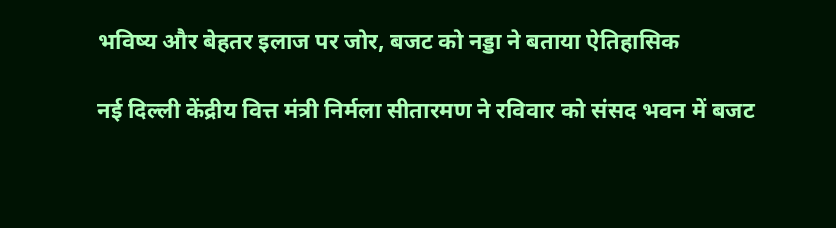भविष्य और बेहतर इलाज पर जोर, बजट को नड्डा ने बताया ऐतिहासिक

नई दिल्ली केंद्रीय वित्त मंत्री निर्मला सीतारमण ने रविवार को संसद भवन में बजट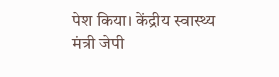पेश किया। केंद्रीय स्वास्थ्य मंत्री जेपी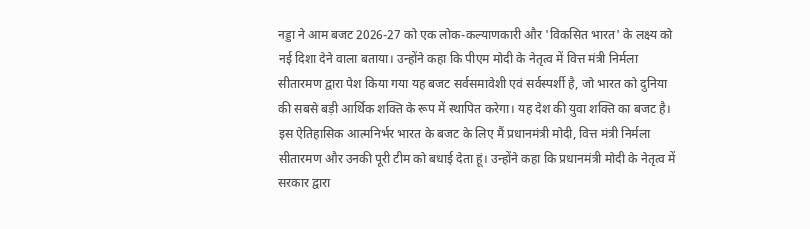नड्डा ने आम बजट 2026-27 को एक लोक-कल्याणकारी और 'विकसित भारत' के लक्ष्य को नई दिशा देने वाला बताया। उन्होंने कहा कि पीएम मोदी के नेतृत्व में वित्त मंत्री निर्मला सीतारमण द्वारा पेश किया गया यह बजट सर्वसमावेशी एवं सर्वस्पर्शी है, जो भारत को दुनिया की सबसे बड़ी आर्थिक शक्ति के रूप में स्थापित करेगा। यह देश की युवा शक्ति का बजट है। इस ऐतिहासिक आत्मनिर्भर भारत के बजट के लिए मैं प्रधानमंत्री मोदी, वित्त मंत्री निर्मला सीतारमण और उनकी पूरी टीम को बधाई देता हूं। उन्होंने कहा कि प्रधानमंत्री मोदी के नेतृत्व में सरकार द्वारा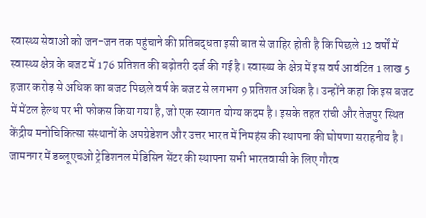स्वास्थ्य सेवाओं को जन-जन तक पहुंचाने की प्रतिबद्धता इसी बात से जाहिर होती है कि पिछले 12 वर्षों में स्वास्थ्य क्षेत्र के बजट में 176 प्रतिशत की बढ़ोतरी दर्ज की गई है। स्वास्थ्य के क्षेत्र में इस वर्ष आवंटित 1 लाख 5 हजार करोड़ से अधिक का बजट पिछले वर्ष के बजट से लगभग 9 प्रतिशत अधिक है। उन्होंने कहा कि इस बजट में मेंटल हेल्थ पर भी फोकस किया गया है, जो एक स्वागत योग्य कदम है। इसके तहत रांची और तेजपुर स्थित केंद्रीय मनोचिकित्सा संस्थानों के अपग्रेडेशन और उत्तर भारत में निमहंस की स्थापना की घोषणा सराहनीय है। जामनगर में डब्लूएचओ ट्रेडिशनल मेडिसिन सेंटर की स्थापना सभी भारतवासी के लिए गौरव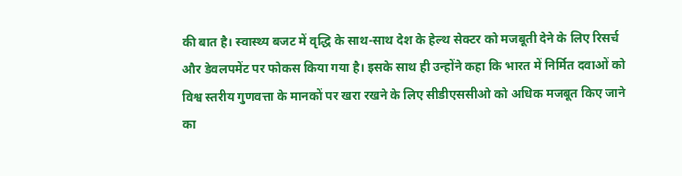की बात है। स्वास्थ्य बजट में वृद्धि के साथ-साथ देश के हेल्थ सेक्टर को मजबूती देने के लिए रिसर्च और डेवलपमेंट पर फोकस किया गया है। इसके साथ ही उन्होंने कहा कि भारत में निर्मित दवाओं को विश्व स्तरीय गुणवत्ता के मानकों पर खरा रखने के लिए सीडीएससीओ को अधिक मजबूत किए जाने का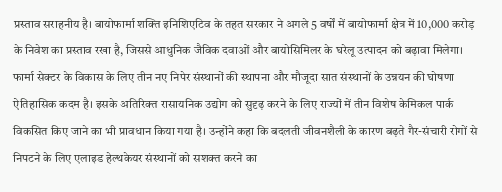प्रस्ताव सराहनीय है। बायोफार्मा शक्ति इनिशिएटिव के तहत सरकार ने अगले 5 वर्षों में बायोफार्मा क्षेत्र में 10,000 करोड़ के निवेश का प्रस्ताव रखा है, जिससे आधुनिक जैविक दवाओं और बायोसिमिलर के घरेलू उत्पादन को बढ़ावा मिलेगा। फार्मा सेक्टर के विकास के लिए तीन नए निपेर संस्थानों की स्थापना और मौजूदा सात संस्थानों के उन्नयन की घोषणा ऐतिहासिक कदम है। इसके अतिरिक्त रासायनिक उद्योग को सुदृढ़ करने के लिए राज्यों में तीन विशेष केमिकल पार्क विकसित किए जाने का भी प्रावधान किया गया है। उन्होंने कहा कि बदलती जीवनशैली के कारण बढ़ते गैर-संचारी रोगों से निपटने के लिए एलाइड हेल्थकेयर संस्थानों को सशक्त करने का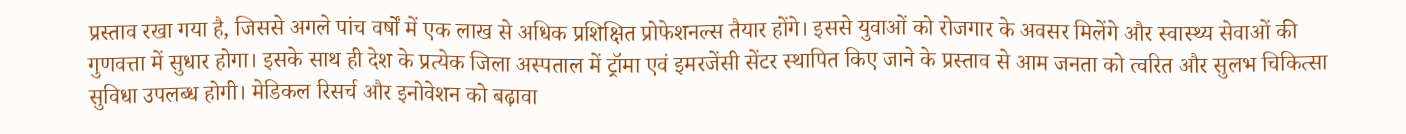प्रस्ताव रखा गया है, जिससे अगले पांच वर्षों में एक लाख से अधिक प्रशिक्षित प्रोफेशनल्स तैयार होंगे। इससे युवाओं को रोजगार के अवसर मिलेंगे और स्वास्थ्य सेवाओं की गुणवत्ता में सुधार होगा। इसके साथ ही देश के प्रत्येक जिला अस्पताल में ट्रॉमा एवं इमरजेंसी सेंटर स्थापित किए जाने के प्रस्ताव से आम जनता को त्वरित और सुलभ चिकित्सा सुविधा उपलब्ध होगी। मेडिकल रिसर्च और इनोवेशन को बढ़ावा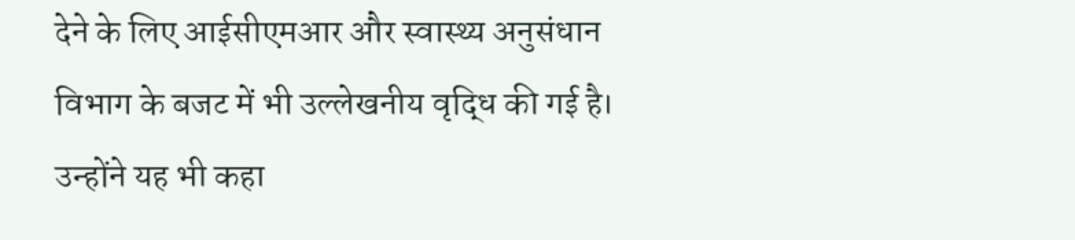देने के लिए आईसीएमआर और स्वास्थ्य अनुसंधान विभाग के बजट में भी उल्लेखनीय वृद्धि की गई है। उन्होंने यह भी कहा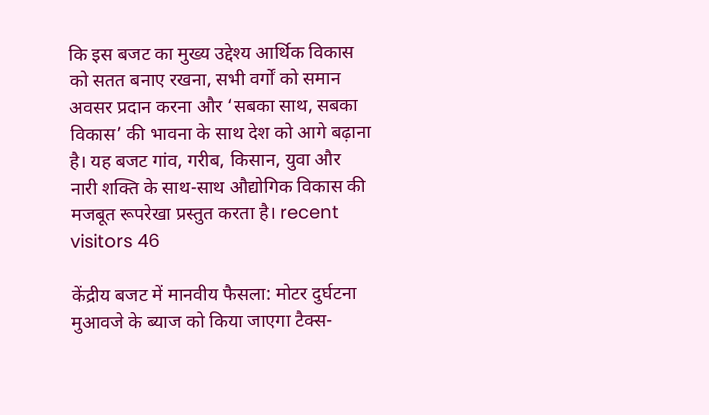कि इस बजट का मुख्य उद्देश्य आर्थिक विकास को सतत बनाए रखना, सभी वर्गों को समान अवसर प्रदान करना और ‘सबका साथ, सबका विकास’ की भावना के साथ देश को आगे बढ़ाना है। यह बजट गांव, गरीब, किसान, युवा और नारी शक्ति के साथ-साथ औद्योगिक विकास की मजबूत रूपरेखा प्रस्तुत करता है। recent visitors 46

केंद्रीय बजट में मानवीय फैसला: मोटर दुर्घटना मुआवजे के ब्याज को किया जाएगा टैक्स-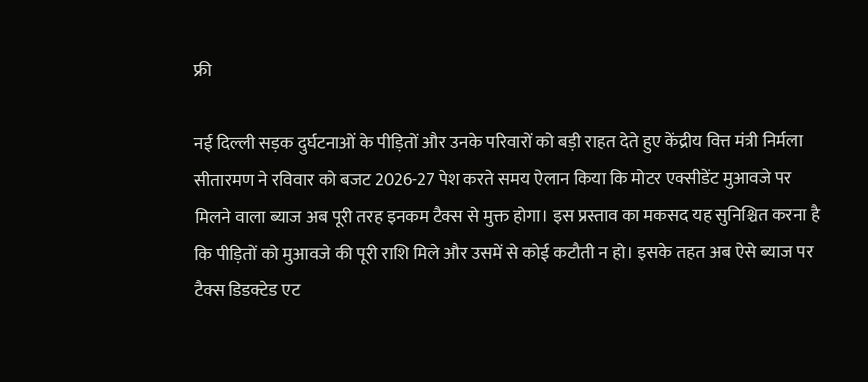फ्री

नई दिल्ली सड़क दुर्घटनाओं के पीड़ितों और उनके परिवारों को बड़ी राहत देते हुए केंद्रीय वित्त मंत्री निर्मला सीतारमण ने रविवार को बजट 2026-27 पेश करते समय ऐलान किया कि मोटर एक्सीडेंट मुआवजे पर मिलने वाला ब्याज अब पूरी तरह इनकम टैक्स से मुक्त होगा। इस प्रस्ताव का मकसद यह सुनिश्चित करना है कि पीड़ितों को मुआवजे की पूरी राशि मिले और उसमें से कोई कटौती न हो। इसके तहत अब ऐसे ब्याज पर टैक्स डिडक्टेड एट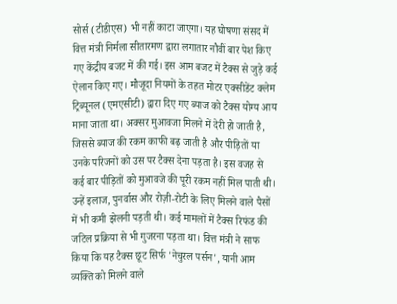सोर्स (टीडीएस) भी नहीं काटा जाएगा। यह घोषणा संसद में वित्त मंत्री निर्मला सीतारमण द्वारा लगातार नौवीं बार पेश किए गए केंद्रीय बजट में की गई। इस आम बजट में टैक्स से जुड़े कई ऐलान किए गए। मौजूदा नियमों के तहत मोटर एक्सीडेंट क्लेम ट्रिब्यूनल (एमएसीटी) द्वारा दिए गए ब्याज को टैक्स योग्य आय माना जाता था। अक्सर मुआवजा मिलने में देरी हो जाती है, जिससे ब्याज की रकम काफी बढ़ जाती है और पीड़ितों या उनके परिजनों को उस पर टैक्स देना पड़ता है। इस वजह से कई बार पीड़ितों को मुआवजे की पूरी रकम नहीं मिल पाती थी। उन्हें इलाज, पुनर्वास और रोज़ी-रोटी के लिए मिलने वाले पैसों में भी कमी झेलनी पड़ती थी। कई मामलों में टैक्स रिफंड की जटिल प्रक्रिया से भी गुजरना पड़ता था। वित्त मंत्री ने साफ किया कि यह टैक्स छूट सिर्फ 'नेचुरल पर्सन', यानी आम व्यक्ति को मिलने वाले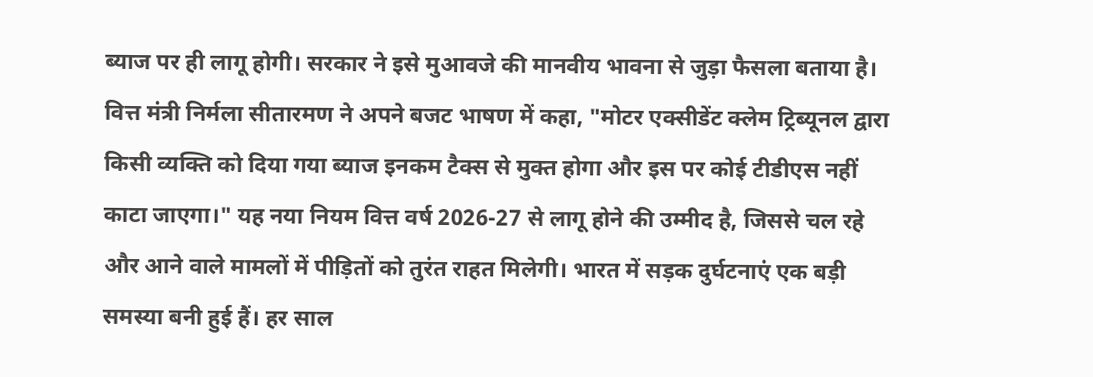ब्याज पर ही लागू होगी। सरकार ने इसे मुआवजे की मानवीय भावना से जुड़ा फैसला बताया है। वित्त मंत्री निर्मला सीतारमण ने अपने बजट भाषण में कहा, "मोटर एक्सीडेंट क्लेम ट्रिब्यूनल द्वारा किसी व्यक्ति को दिया गया ब्याज इनकम टैक्स से मुक्त होगा और इस पर कोई टीडीएस नहीं काटा जाएगा।" यह नया नियम वित्त वर्ष 2026-27 से लागू होने की उम्मीद है, जिससे चल रहे और आने वाले मामलों में पीड़ितों को तुरंत राहत मिलेगी। भारत में सड़क दुर्घटनाएं एक बड़ी समस्या बनी हुई हैं। हर साल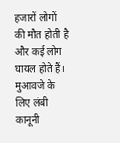हजारों लोगों की मौत होती है और कई लोग घायल होते हैं। मुआवजे के लिए लंबी कानूनी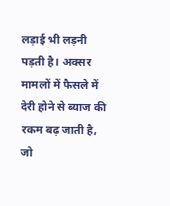लड़ाई भी लड़नी पड़ती है। अक्सर मामलों में फैसले में देरी होने से ब्याज की रकम बढ़ जाती है, जो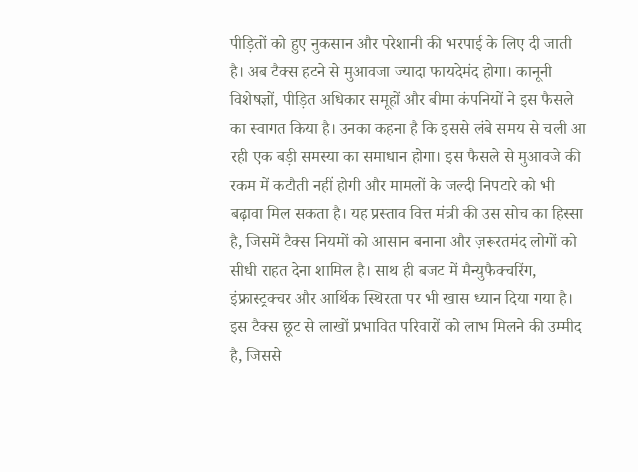पीड़ितों को हुए नुकसान और परेशानी की भरपाई के लिए दी जाती है। अब टैक्स हटने से मुआवजा ज्यादा फायदेमंद होगा। कानूनी विशेषज्ञों, पीड़ित अधिकार समूहों और बीमा कंपनियों ने इस फैसले का स्वागत किया है। उनका कहना है कि इससे लंबे समय से चली आ रही एक बड़ी समस्या का समाधान होगा। इस फैसले से मुआवजे की रकम में कटौती नहीं होगी और मामलों के जल्दी निपटारे को भी बढ़ावा मिल सकता है। यह प्रस्ताव वित्त मंत्री की उस सोच का हिस्सा है, जिसमें टैक्स नियमों को आसान बनाना और ज़रूरतमंद लोगों को सीधी राहत देना शामिल है। साथ ही बजट में मैन्युफैक्चरिंग, इंफ्रास्ट्रक्चर और आर्थिक स्थिरता पर भी खास ध्यान दिया गया है। इस टैक्स छूट से लाखों प्रभावित परिवारों को लाभ मिलने की उम्मीद है, जिससे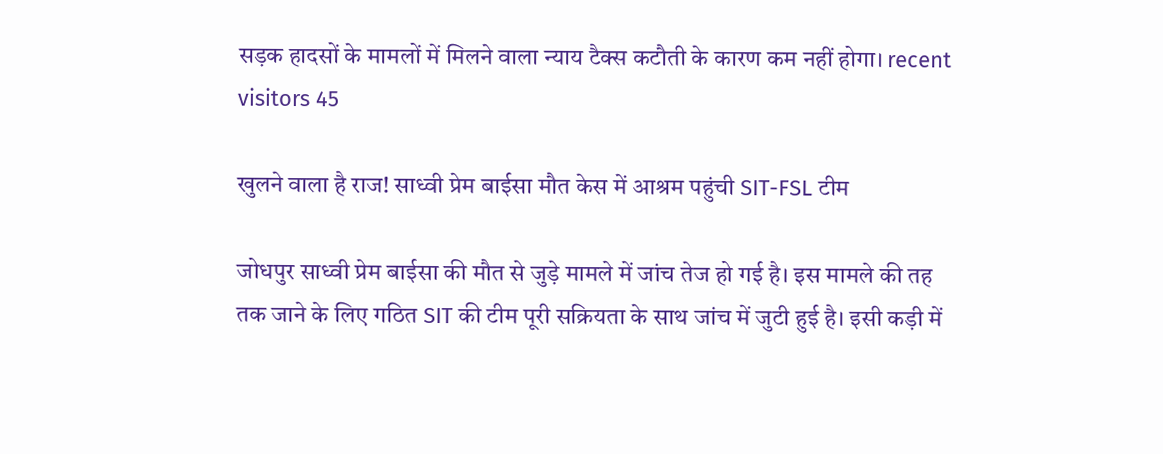सड़क हादसों के मामलों में मिलने वाला न्याय टैक्स कटौती के कारण कम नहीं होगा। recent visitors 45

खुलने वाला है राज! साध्वी प्रेम बाईसा मौत केस में आश्रम पहुंची SIT-FSL टीम

जोधपुर साध्वी प्रेम बाईसा की मौत से जुड़े मामले में जांच तेज हो गई है। इस मामले की तह तक जाने के लिए गठित SIT की टीम पूरी सक्रियता के साथ जांच में जुटी हुई है। इसी कड़ी में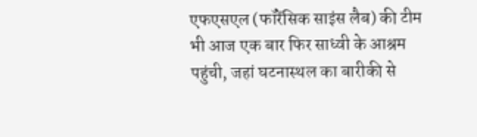एफएसएल (फॉरेंसिक साइंस लैब) की टीम भी आज एक बार फिर साध्वी के आश्रम पहुंची, जहां घटनास्थल का बारीकी से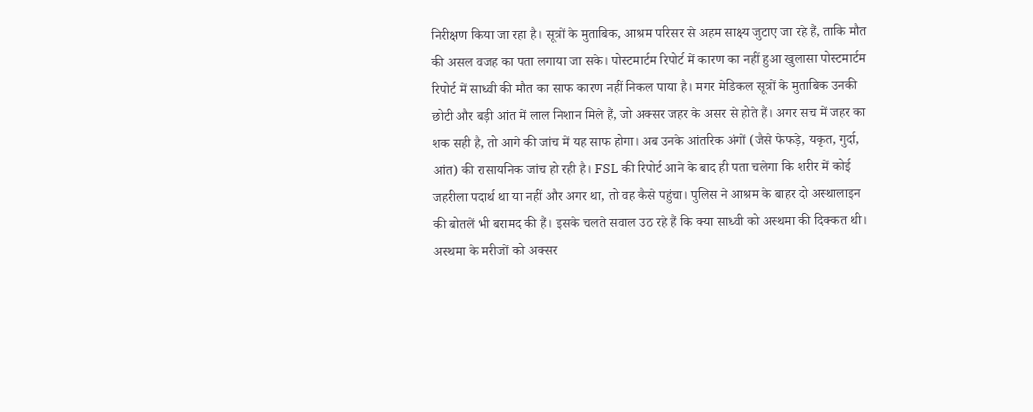निरीक्षण किया जा रहा है। सूत्रों के मुताबिक, आश्रम परिसर से अहम साक्ष्य जुटाए जा रहे हैं, ताकि मौत की असल वजह का पता लगाया जा सके। पोस्टमार्टम रिपोर्ट में कारण का नहीं हुआ खुलासा पोस्टमार्टम रिपोर्ट में साध्वी की मौत का साफ कारण नहीं निकल पाया है। मगर मेडिकल सूत्रों के मुताबिक उनकी छोटी और बड़ी आंत में लाल निशान मिले हैं, जो अक्सर जहर के असर से होते हैं। अगर सच में जहर का शक सही है, तो आगे की जांच में यह साफ होगा। अब उनके आंतरिक अंगों (जैसे फेफड़े, यकृत, गुर्दा, आंत) की रासायनिक जांच हो रही है। FSL की रिपोर्ट आने के बाद ही पता चलेगा कि शरीर में कोई जहरीला पदार्थ था या नहीं और अगर था, तो वह कैसे पहुंचा। पुलिस ने आश्रम के बाहर दो अस्थालाइन की बोतलें भी बरामद की हैं। इसके चलते सवाल उठ रहे हैं कि क्या साध्वी को अस्थमा की दिक्कत थी। अस्थमा के मरीजों को अक्सर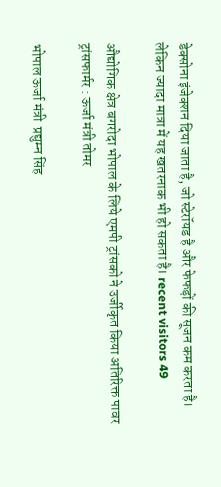डेक्सोना इंजेक्शन दिया जाता है, जो स्टेरॉयड है और फेफड़ों की सूजन कम करता है। लेकिन ज्यादा मात्रा में यह खतरनाक भी हो सकता है। recent visitors 49

औद्योगिक क्षेत्र बगरोदा भोपाल के लिये एमपी ट्रांसको ने उर्जीकृत किया अतिरिक्त पावर ट्रांसफार्मर : ऊर्जा मंत्री तोमर

भोपाल ऊर्जा मंत्री  प्रद्युम्न सिंह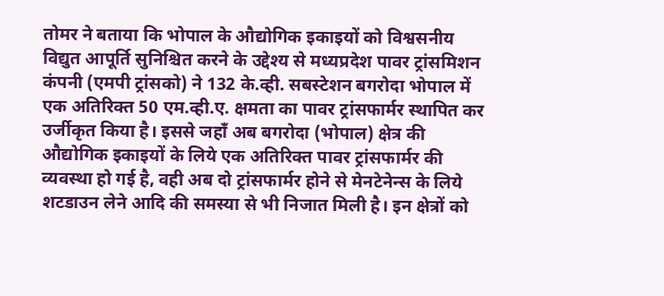तोमर ने बताया कि भोपाल के औद्योगिक इकाइयों को विश्वसनीय विद्युत आपूर्ति सुनिश्चित करने के उद्देश्य से मध्यप्रदेश पावर ट्रांसमिशन कंपनी (एमपी ट्रांसको) ने 132 के.व्ही. सबस्टेशन बगरोदा भोपाल में एक अतिरिक्त 50 एम.व्ही.ए. क्षमता का पावर ट्रांसफार्मर स्थापित कर उर्जीकृत किया है। इससे जहाँ अब बगरोदा (भोपाल) क्षेत्र की औद्योगिक इकाइयों के लिये एक अतिरिक्त पावर ट्रांसफार्मर की व्यवस्था हो गई है, वही अब दो ट्रांसफार्मर होने से मेनटेनेन्स के लिये शटडाउन लेने आदि की समस्या से भी निजात मिली है। इन क्षेत्रों को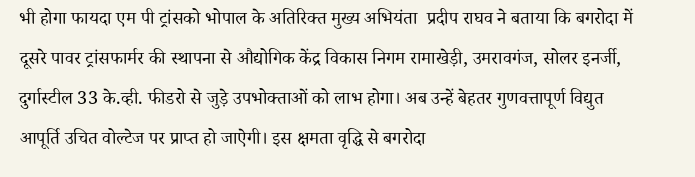भी होगा फायदा एम पी ट्रांसको भोपाल के अतिरिक्त मुख्य अभियंता  प्रदीप राघव ने बताया कि बगरोदा में दूसरे पावर ट्रांसफार्मर की स्थापना से औद्योगिक केंद्र विकास निगम रामाखेड़ी, उमरावगंज, सोलर इनर्जी, दुर्गास्टील 33 के.व्ही. फीडरो से जुड़े उपभोक्ताओं को लाभ होगा। अब उन्हें बेहतर गुणवत्तापूर्ण विद्युत आपूर्ति उचित वोल्टेज पर प्राप्त हो जाऐगी। इस क्षमता वृद्धि से बगरोदा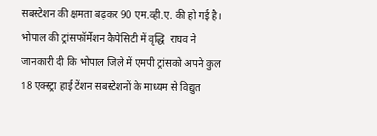सबस्टेशन की क्षमता बढ़कर 90 एम.व्ही.ए. की हो गई है। भोपाल की ट्रांसफॉर्मेशन कैपेसिटी में वृद्धि  राघव ने जानकारी दी कि भोपाल जिले में एमपी ट्रांसको अपने कुल 18 एक्स्ट्रा हाई टेंशन सबस्टेशनों के माध्यम से विद्युत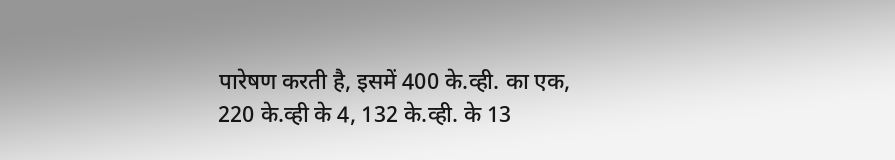पारेषण करती है, इसमें 400 के.व्ही. का एक, 220 के.व्ही के 4, 132 के.व्ही. के 13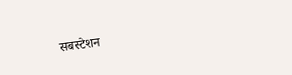सबस्टेशन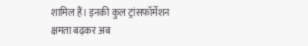शामिल हैं। इनकी कुल ट्रांसफॉर्मेशन क्षमता बढ़कर अब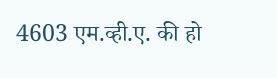4603 एम.व्ही.ए. की हो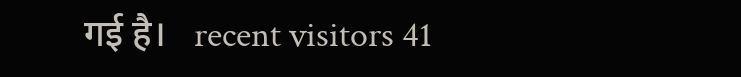गई है।   recent visitors 41